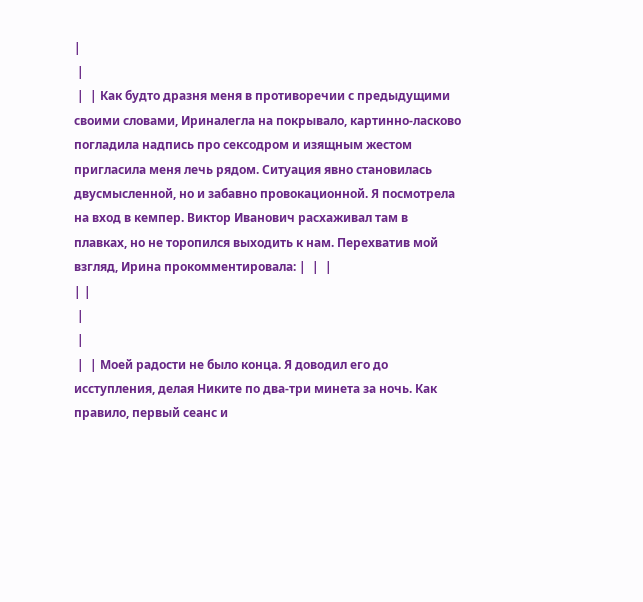|
 |
 |  | Как будто дразня меня в противоречии с предыдущими своими словами, Ириналегла на покрывало, картинно-ласково погладила надпись про сексодром и изящным жестом пригласила меня лечь рядом. Ситуация явно становилась двусмысленной, но и забавно провокационной. Я посмотрела на вход в кемпер. Виктор Иванович расхаживал там в плавках, но не торопился выходить к нам. Перехватив мой взгляд, Ирина прокомментировала: |  |  |
| |
 |
 |
 |  | Моей радости не было конца. Я доводил его до исступления, делая Никите по два-три минета за ночь. Как правило, первый сеанс и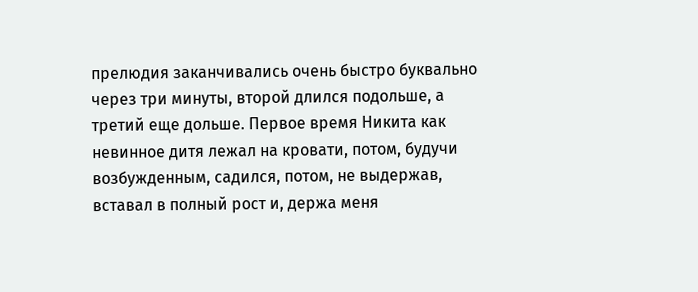прелюдия заканчивались очень быстро буквально через три минуты, второй длился подольше, а третий еще дольше. Первое время Никита как невинное дитя лежал на кровати, потом, будучи возбужденным, садился, потом, не выдержав, вставал в полный рост и, держа меня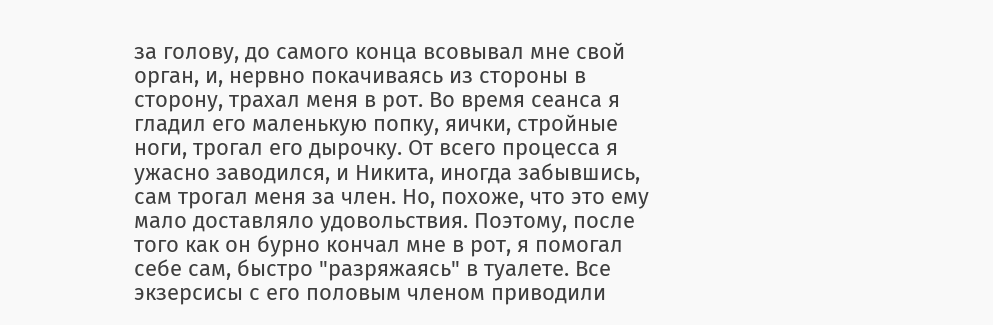за голову, до самого конца всовывал мне свой орган, и, нервно покачиваясь из стороны в сторону, трахал меня в рот. Во время сеанса я гладил его маленькую попку, яички, стройные ноги, трогал его дырочку. От всего процесса я ужасно заводился, и Никита, иногда забывшись, сам трогал меня за член. Но, похоже, что это ему мало доставляло удовольствия. Поэтому, после того как он бурно кончал мне в рот, я помогал себе сам, быстро "разряжаясь" в туалете. Все экзерсисы с его половым членом приводили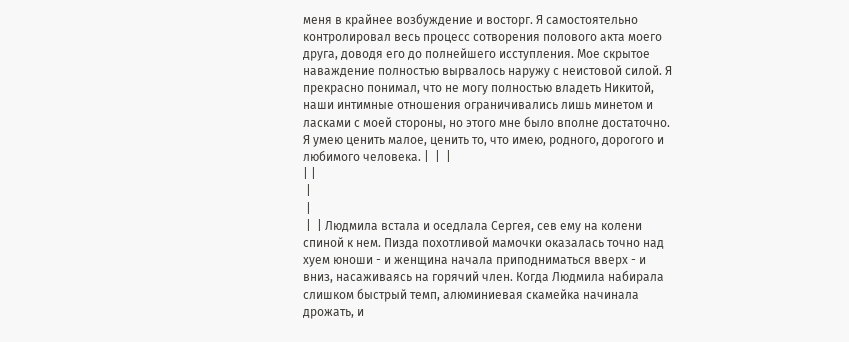меня в крайнее возбуждение и восторг. Я самостоятельно контролировал весь процесс сотворения полового акта моего друга, доводя его до полнейшего исступления. Мое скрытое наваждение полностью вырвалось наружу с неистовой силой. Я прекрасно понимал, что не могу полностью владеть Никитой, наши интимные отношения ограничивались лишь минетом и ласками с моей стороны, но этого мне было вполне достаточно. Я умею ценить малое, ценить то, что имею, родного, дорогого и любимого человека. |  |  |
| |
 |
 |
 |  | Людмила встала и оседлала Сергея, сев ему на колени спиной к нем. Пизда похотливой мамочки оказалась точно над хуем юноши - и женщина начала приподниматься вверх - и вниз, насаживаясь на горячий член. Когда Людмила набирала слишком быстрый темп, алюминиевая скамейка начинала дрожать, и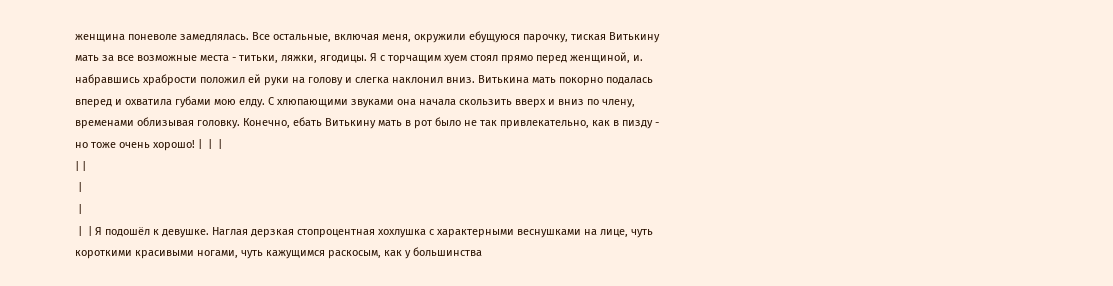женщина поневоле замедлялась. Все остальные, включая меня, окружили ебущуюся парочку, тиская Витькину мать за все возможные места - титьки, ляжки, ягодицы. Я с торчащим хуем стоял прямо перед женщиной, и. набравшись храбрости положил ей руки на голову и слегка наклонил вниз. Витькина мать покорно подалась вперед и охватила губами мою елду. С хлюпающими звуками она начала скользить вверх и вниз по члену, временами облизывая головку. Конечно, ебать Витькину мать в рот было не так привлекательно, как в пизду - но тоже очень хорошо! |  |  |
| |
 |
 |
 |  | Я подошёл к девушке. Наглая дерзкая стопроцентная хохлушка с характерными веснушками на лице, чуть короткими красивыми ногами, чуть кажущимся раскосым, как у большинства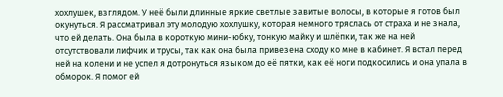хохлушек, взглядом. У неё были длинные яркие светлые завитые волосы, в которые я готов был окунуться. Я рассматривал эту молодую хохлушку, которая немного тряслась от страха и не знала, что ей делать. Она была в короткую мини-юбку, тонкую майку и шлёпки, так же на ней отсутствовали лифчик и трусы, так как она была привезена сходу ко мне в кабинет. Я встал перед ней на колени и не успел я дотронуться языком до её пятки, как её ноги подкосились и она упала в обморок. Я помог ей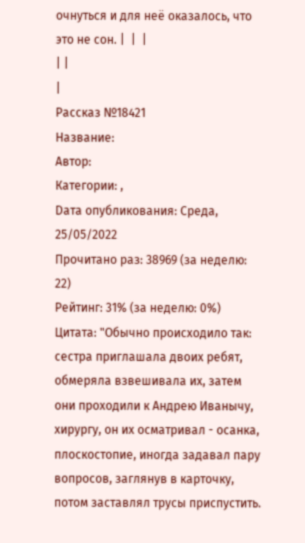очнуться и для неё оказалось, что это не сон. |  |  |
| |
|
Рассказ №18421
Название:
Автор:
Категории: ,
Dата опубликования: Среда, 25/05/2022
Прочитано раз: 38969 (за неделю: 22)
Рейтинг: 31% (за неделю: 0%)
Цитата: "Обычно происходило так: сестра приглашала двоих ребят, обмеряла взвешивала их, затем они проходили к Андрею Иванычу, хирургу, он их осматривал - осанка, плоскостопие, иногда задавал пару вопросов, заглянув в карточку, потом заставлял трусы приспустить.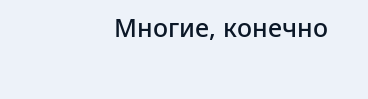Многие, конечно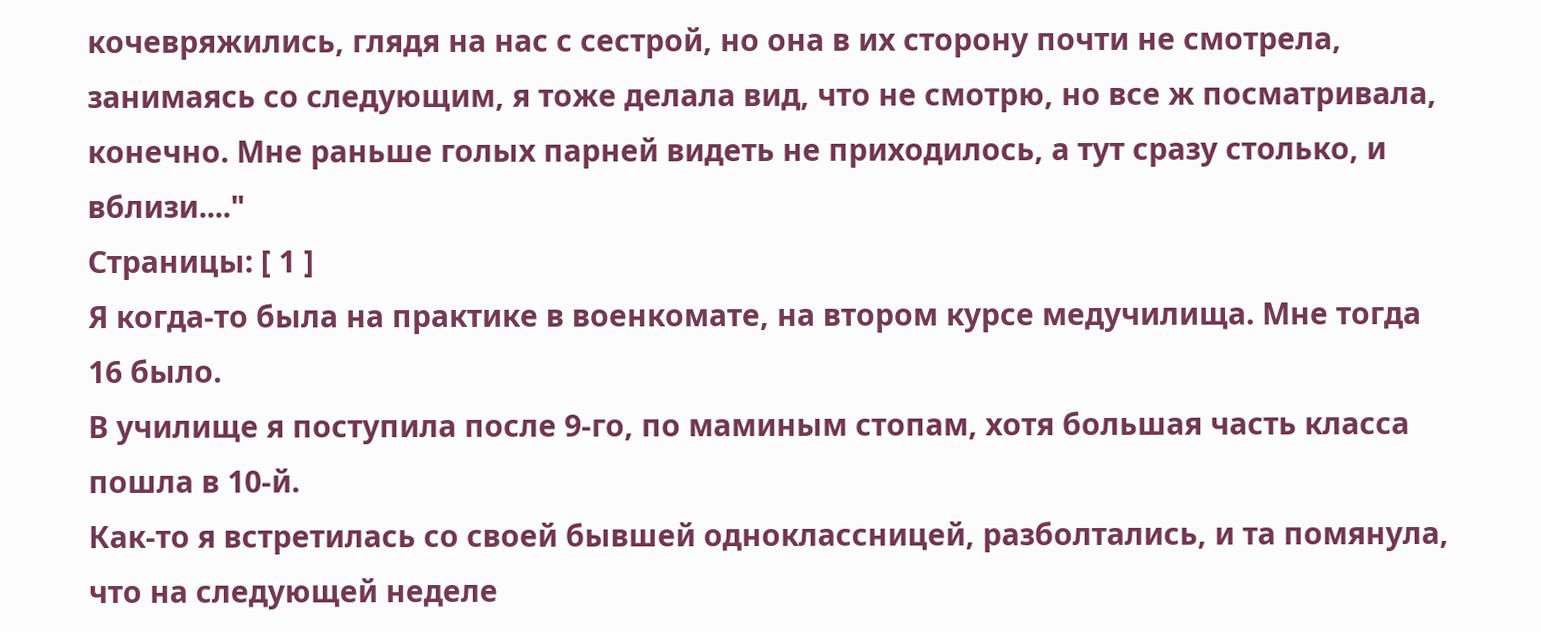кочевряжились, глядя на нас с сестрой, но она в их сторону почти не смотрела, занимаясь со следующим, я тоже делала вид, что не смотрю, но все ж посматривала, конечно. Мне раньше голых парней видеть не приходилось, а тут сразу столько, и вблизи...."
Страницы: [ 1 ]
Я когда-то была на практике в военкомате, на втором курсе медучилища. Мне тогда 16 было.
В училище я поступила после 9-го, по маминым стопам, хотя большая часть класса пошла в 10-й.
Как-то я встретилась со своей бывшей одноклассницей, разболтались, и та помянула, что на следующей неделе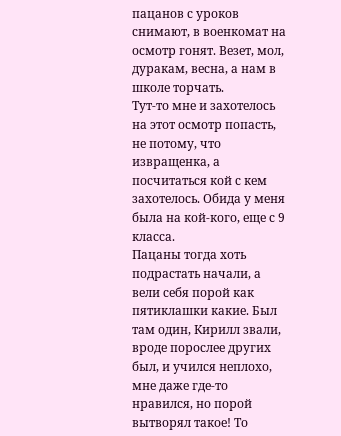пацанов с уроков снимают, в военкомат на осмотр гонят. Везет, мол, дуракам, весна, а нам в школе торчать.
Тут-то мне и захотелось на этот осмотр попасть, не потому, что извращенка, а посчитаться кой с кем захотелось. Обида у меня была на кой-кого, еще с 9 класса.
Пацаны тогда хоть подрастать начали, а вели себя порой как пятиклашки какие. Был там один, Кирилл звали, вроде порослее других был, и учился неплохо, мне даже где-то нравился, но порой вытворял такое! То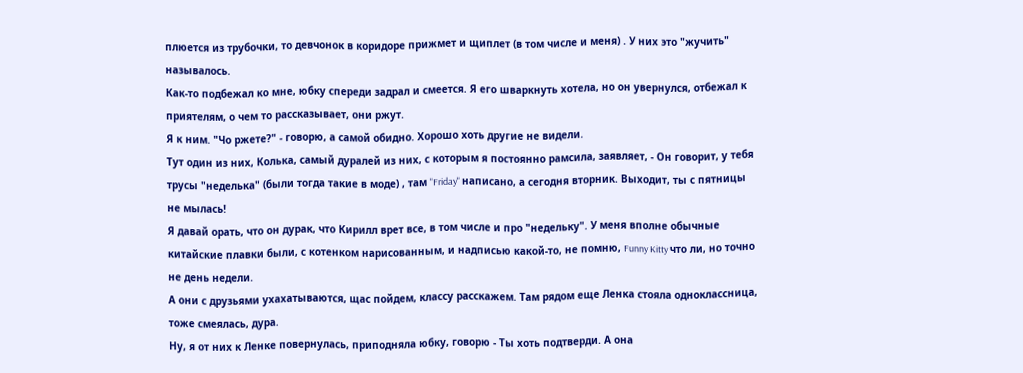плюется из трубочки, то девчонок в коридоре прижмет и щиплет (в том числе и меня) . У них это "жучить" называлось.
Как-то подбежал ко мне, юбку спереди задрал и смеется. Я его шваркнуть хотела, но он увернулся, отбежал к приятелям, о чем то рассказывает, они ржут.
Я к ним. "Чо ржете?" - говорю, а самой обидно. Хорошо хоть другие не видели.
Тут один из них, Колька, самый дуралей из них, с которым я постоянно рамсила, заявляет, - Он говорит, у тебя трусы "неделька" (были тогда такие в моде) , там "Friday" написано, а сегодня вторник. Выходит, ты с пятницы не мылась!
Я давай орать, что он дурак, что Кирилл врет все, в том числе и про "недельку". У меня вполне обычные китайские плавки были, с котенком нарисованным, и надписью какой-то, не помню, Funny Kitty что ли, но точно не день недели.
А они с друзьями ухахатываются, щас пойдем, классу расскажем. Там рядом еще Ленка стояла одноклассница, тоже смеялась, дура.
Ну, я от них к Ленке повернулась, приподняла юбку, говорю - Ты хоть подтверди. А она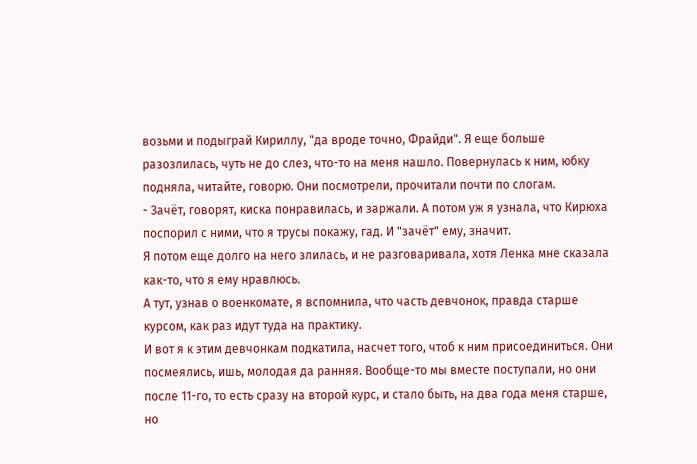возьми и подыграй Кириллу, "да вроде точно, Фрайди". Я еще больше разозлилась, чуть не до слез, что-то на меня нашло. Повернулась к ним, юбку подняла, читайте, говорю. Они посмотрели, прочитали почти по слогам.
- Зачёт, говорят, киска понравилась, и заржали. А потом уж я узнала, что Кирюха поспорил с ними, что я трусы покажу, гад. И "зачёт" ему, значит.
Я потом еще долго на него злилась, и не разговаривала, хотя Ленка мне сказала как-то, что я ему нравлюсь.
А тут, узнав о военкомате, я вспомнила, что часть девчонок, правда старше курсом, как раз идут туда на практику.
И вот я к этим девчонкам подкатила, насчет того, чтоб к ним присоединиться. Они посмеялись, ишь, молодая да ранняя. Вообще-то мы вместе поступали, но они после 11-го, то есть сразу на второй курс, и стало быть, на два года меня старше, но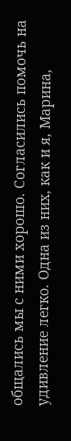общались мы с ними хорошо. Согласились помочь на удивление легко. Одна из них, как и я, Марина,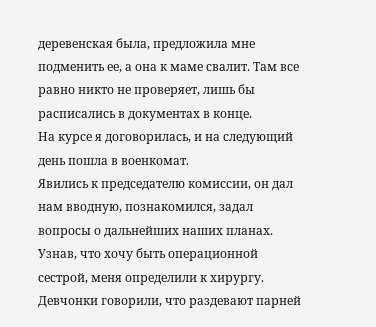деревенская была, предложила мне подменить ее, а она к маме свалит. Там все равно никто не проверяет, лишь бы расписались в документах в конце.
На курсе я договорилась, и на следующий день пошла в военкомат.
Явились к председателю комиссии, он дал нам вводную, познакомился, задал вопросы о дальнейших наших планах. Узнав, что хочу быть операционной сестрой, меня определили к хирургу.
Девчонки говорили, что раздевают парней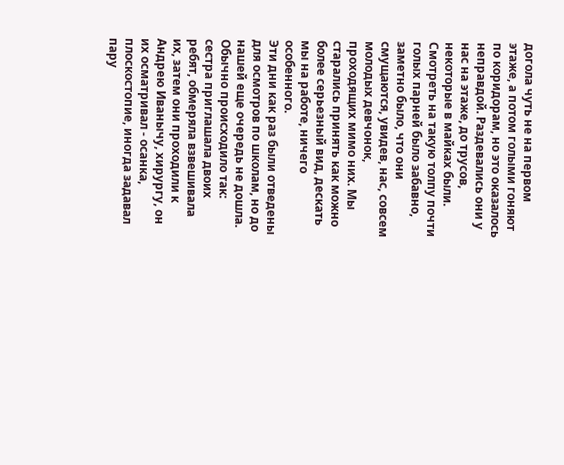догола чуть не на первом этаже, а потом голыми гоняют по коридорам, но это оказалось неправдой. Раздевались они у нас на этаже, до трусов, некоторые в майках были. Смотреть на такую толпу почти голых парней было забавно, заметно было, что они смущаются, увидев, нас, совсем молодых девчонок, проходящих мимо них. Мы старались принять как можно более серьезный вид, дескать мы на работе, ничего особенного.
Эти дни как раз были отведены для осмотров по школам, но до нашей еще очередь не дошла.
Обычно происходило так: сестра приглашала двоих ребят, обмеряла взвешивала их, затем они проходили к Андрею Иванычу, хирургу, он их осматривал - осанка, плоскостопие, иногда задавал пару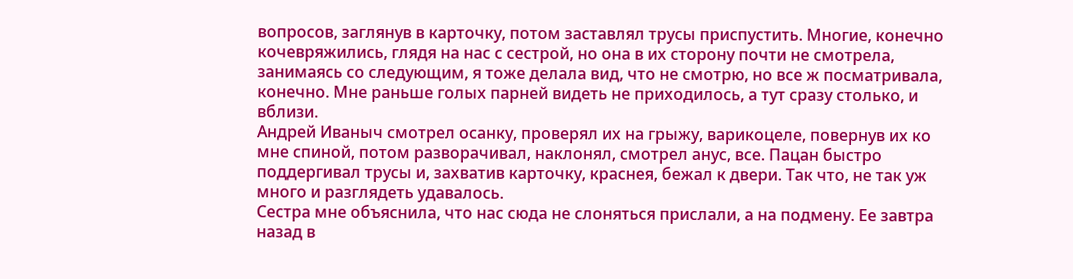вопросов, заглянув в карточку, потом заставлял трусы приспустить. Многие, конечно кочевряжились, глядя на нас с сестрой, но она в их сторону почти не смотрела, занимаясь со следующим, я тоже делала вид, что не смотрю, но все ж посматривала, конечно. Мне раньше голых парней видеть не приходилось, а тут сразу столько, и вблизи.
Андрей Иваныч смотрел осанку, проверял их на грыжу, варикоцеле, повернув их ко мне спиной, потом разворачивал, наклонял, смотрел анус, все. Пацан быстро поддергивал трусы и, захватив карточку, краснея, бежал к двери. Так что, не так уж много и разглядеть удавалось.
Сестра мне объяснила, что нас сюда не слоняться прислали, а на подмену. Ее завтра назад в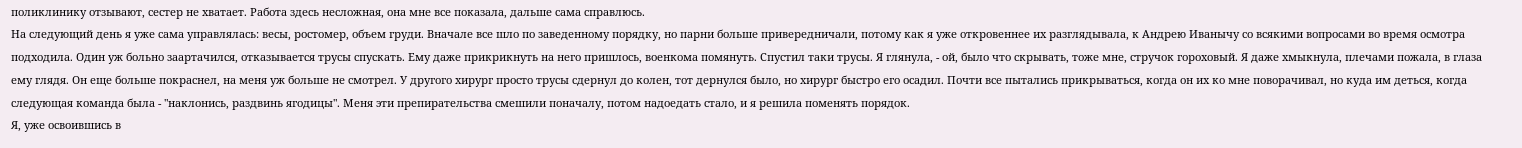поликлинику отзывают, сестер не хватает. Работа здесь несложная, она мне все показала, дальше сама справлюсь.
На следующий день я уже сама управлялась: весы, ростомер, объем груди. Вначале все шло по заведенному порядку, но парни больше привередничали, потому как я уже откровеннее их разглядывала, к Андрею Иванычу со всякими вопросами во время осмотра подходила. Один уж больно заартачился, отказывается трусы спускать. Ему даже прикрикнуть на него пришлось, военкома помянуть. Спустил таки трусы. Я глянула, - ой, было что скрывать, тоже мне, стручок гороховый. Я даже хмыкнула, плечами пожала, в глаза ему глядя. Он еще больше покраснел, на меня уж больше не смотрел. У другого хирург просто трусы сдернул до колен, тот дернулся было, но хирург быстро его осадил. Почти все пытались прикрываться, когда он их ко мне поворачивал, но куда им деться, когда следующая команда была - "наклонись, раздвинь ягодицы". Меня эти препирательства смешили поначалу, потом надоедать стало, и я решила поменять порядок.
Я, уже освоившись в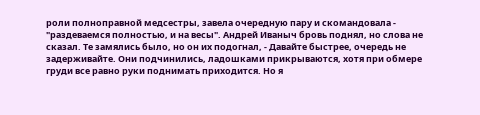роли полноправной медсестры, завела очередную пару и скомандовала - "раздеваемся полностью, и на весы". Андрей Иваныч бровь поднял, но слова не сказал. Те замялись было, но он их подогнал, - Давайте быстрее, очередь не задерживайте. Они подчинились, ладошками прикрываются, хотя при обмере груди все равно руки поднимать приходится. Но я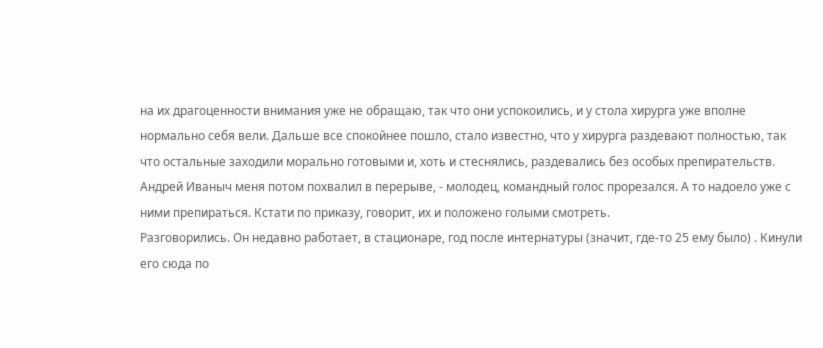на их драгоценности внимания уже не обращаю, так что они успокоились, и у стола хирурга уже вполне нормально себя вели. Дальше все спокойнее пошло, стало известно, что у хирурга раздевают полностью, так что остальные заходили морально готовыми и, хоть и стеснялись, раздевались без особых препирательств. Андрей Иваныч меня потом похвалил в перерыве, - молодец, командный голос прорезался. А то надоело уже с ними препираться. Кстати по приказу, говорит, их и положено голыми смотреть.
Разговорились. Он недавно работает, в стационаре, год после интернатуры (значит, где-то 25 ему было) . Кинули его сюда по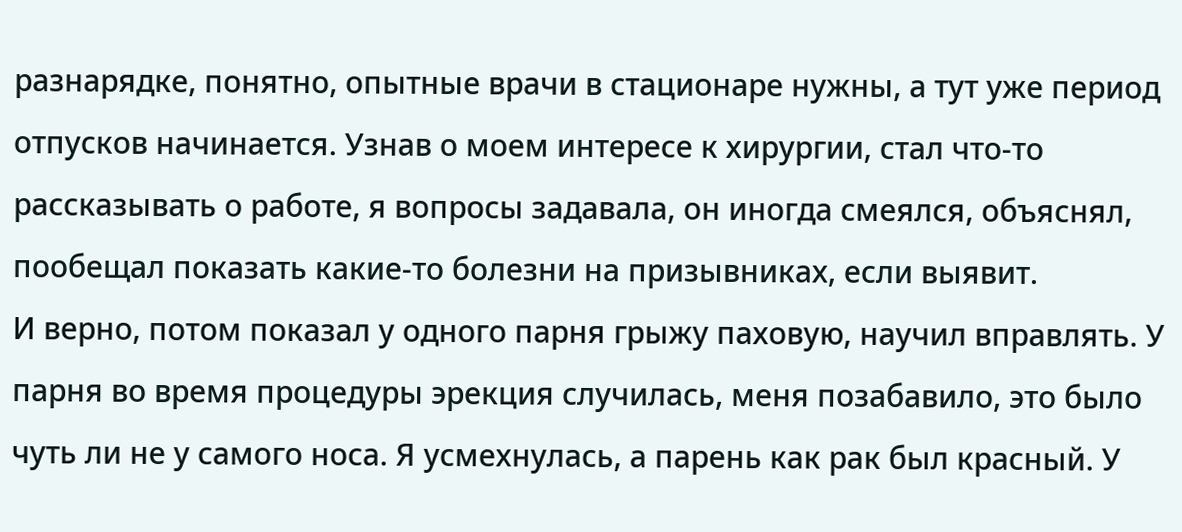разнарядке, понятно, опытные врачи в стационаре нужны, а тут уже период отпусков начинается. Узнав о моем интересе к хирургии, стал что-то рассказывать о работе, я вопросы задавала, он иногда смеялся, объяснял, пообещал показать какие-то болезни на призывниках, если выявит.
И верно, потом показал у одного парня грыжу паховую, научил вправлять. У парня во время процедуры эрекция случилась, меня позабавило, это было чуть ли не у самого носа. Я усмехнулась, а парень как рак был красный. У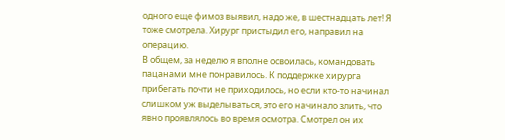одного еще фимоз выявил, надо же, в шестнадцать лет! Я тоже смотрела. Хирург пристыдил его, направил на операцию.
В общем, за неделю я вполне освоилась, командовать пацанами мне понравилось. К поддержке хирурга прибегать почти не приходилось, но если кто-то начинал слишком уж выделываться, это его начинало злить, что явно проявлялось во время осмотра. Смотрел он их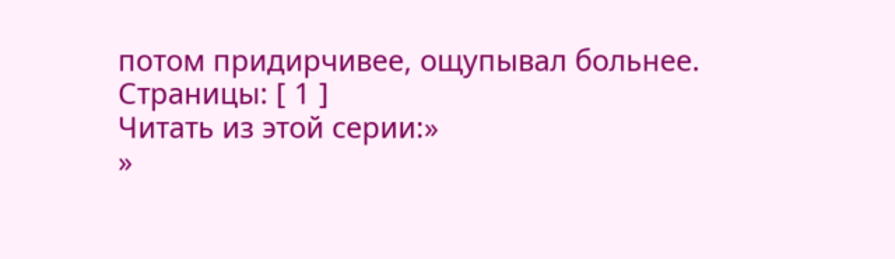потом придирчивее, ощупывал больнее.
Страницы: [ 1 ]
Читать из этой серии:»
»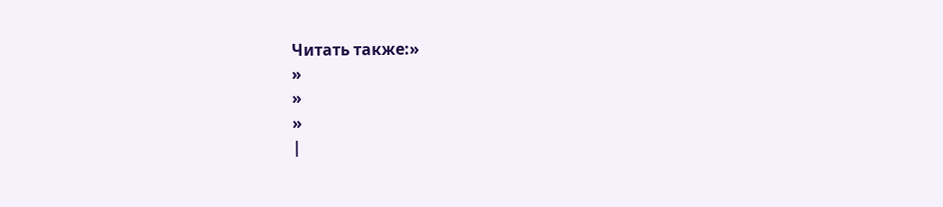Читать также:»
»
»
»
|